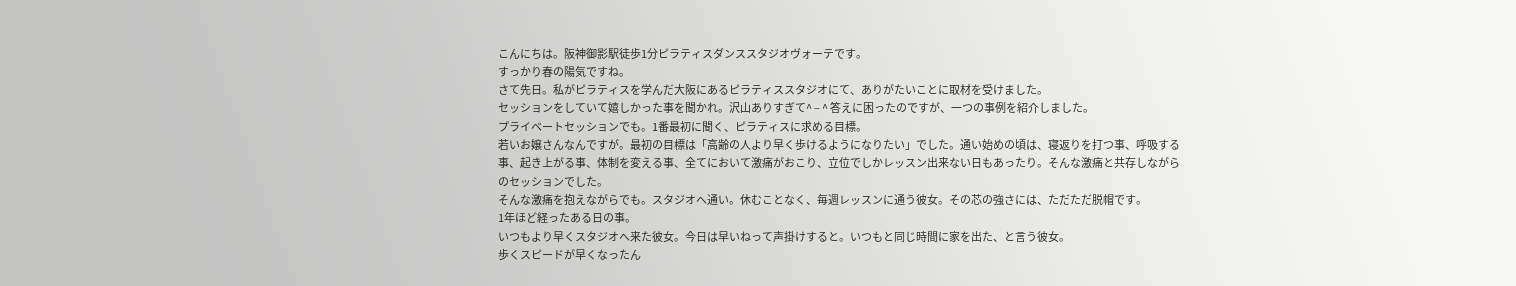こんにちは。阪神御影駅徒歩1分ピラティスダンススタジオヴォーテです。
すっかり春の陽気ですね。
さて先日。私がピラティスを学んだ大阪にあるピラティススタジオにて、ありがたいことに取材を受けました。
セッションをしていて嬉しかった事を聞かれ。沢山ありすぎて^ – ^ 答えに困ったのですが、一つの事例を紹介しました。
プライベートセッションでも。1番最初に聞く、ピラティスに求める目標。
若いお嬢さんなんですが。最初の目標は「高齢の人より早く歩けるようになりたい」でした。通い始めの頃は、寝返りを打つ事、呼吸する事、起き上がる事、体制を変える事、全てにおいて激痛がおこり、立位でしかレッスン出来ない日もあったり。そんな激痛と共存しながらのセッションでした。
そんな激痛を抱えながらでも。スタジオへ通い。休むことなく、毎週レッスンに通う彼女。その芯の強さには、ただただ脱帽です。
1年ほど経ったある日の事。
いつもより早くスタジオへ来た彼女。今日は早いねって声掛けすると。いつもと同じ時間に家を出た、と言う彼女。
歩くスピードが早くなったん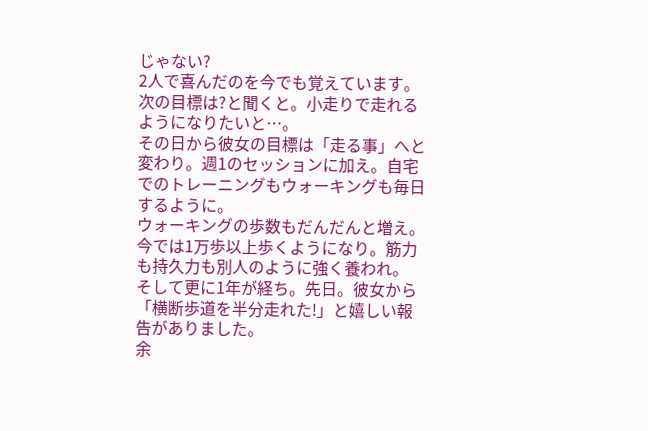じゃない?
2人で喜んだのを今でも覚えています。
次の目標は?と聞くと。小走りで走れるようになりたいと…。
その日から彼女の目標は「走る事」へと変わり。週1のセッションに加え。自宅でのトレーニングもウォーキングも毎日するように。
ウォーキングの歩数もだんだんと増え。今では1万歩以上歩くようになり。筋力も持久力も別人のように強く養われ。
そして更に1年が経ち。先日。彼女から「横断歩道を半分走れた!」と嬉しい報告がありました。
余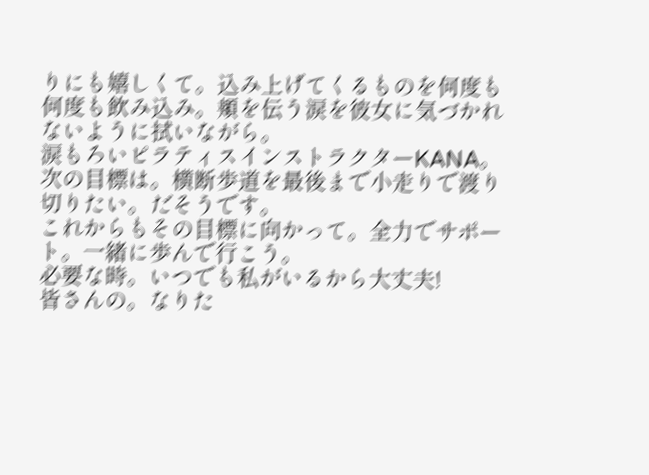りにも嬉しくて。込み上げてくるものを何度も何度も飲み込み。頬を伝う涙を彼女に気づかれないように拭いながら。
涙もろいピラティスインストラクターKANA。
次の目標は。横断歩道を最後まで小走りで渡り切りたい。だそうです。
これからもその目標に向かって。全力でサポート。一緒に歩んで行こう。
必要な時。いつでも私がいるから大丈夫!
皆さんの。なりた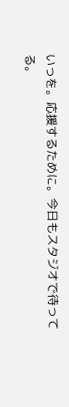いっを。応援するために。今日もスタジオで待ってる。